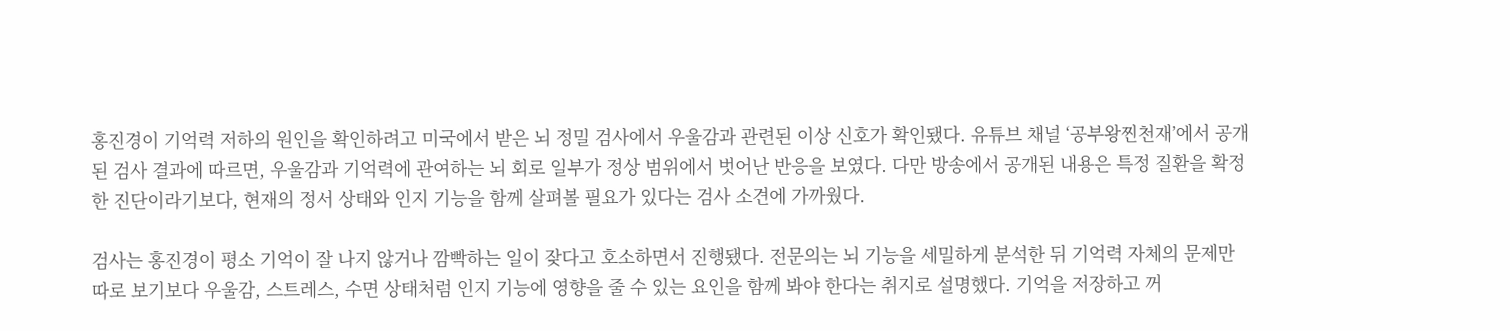홍진경이 기억력 저하의 원인을 확인하려고 미국에서 받은 뇌 정밀 검사에서 우울감과 관련된 이상 신호가 확인됐다. 유튜브 채널 ‘공부왕찐천재’에서 공개된 검사 결과에 따르면, 우울감과 기억력에 관여하는 뇌 회로 일부가 정상 범위에서 벗어난 반응을 보였다. 다만 방송에서 공개된 내용은 특정 질환을 확정한 진단이라기보다, 현재의 정서 상태와 인지 기능을 함께 살펴볼 필요가 있다는 검사 소견에 가까웠다.

검사는 홍진경이 평소 기억이 잘 나지 않거나 깜빡하는 일이 잦다고 호소하면서 진행됐다. 전문의는 뇌 기능을 세밀하게 분석한 뒤 기억력 자체의 문제만 따로 보기보다 우울감, 스트레스, 수면 상태처럼 인지 기능에 영향을 줄 수 있는 요인을 함께 봐야 한다는 취지로 설명했다. 기억을 저장하고 꺼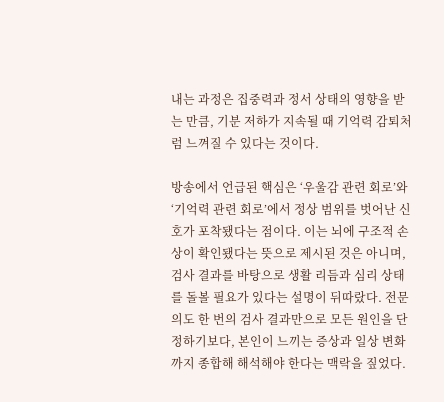내는 과정은 집중력과 정서 상태의 영향을 받는 만큼, 기분 저하가 지속될 때 기억력 감퇴처럼 느껴질 수 있다는 것이다.

방송에서 언급된 핵심은 ‘우울감 관련 회로’와 ‘기억력 관련 회로’에서 정상 범위를 벗어난 신호가 포착됐다는 점이다. 이는 뇌에 구조적 손상이 확인됐다는 뜻으로 제시된 것은 아니며, 검사 결과를 바탕으로 생활 리듬과 심리 상태를 돌볼 필요가 있다는 설명이 뒤따랐다. 전문의도 한 번의 검사 결과만으로 모든 원인을 단정하기보다, 본인이 느끼는 증상과 일상 변화까지 종합해 해석해야 한다는 맥락을 짚었다.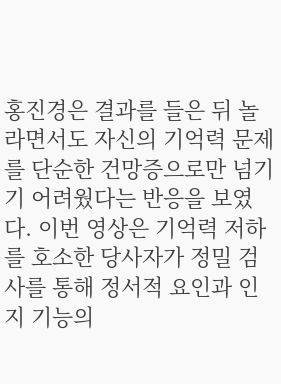홍진경은 결과를 들은 뒤 놀라면서도 자신의 기억력 문제를 단순한 건망증으로만 넘기기 어려웠다는 반응을 보였다. 이번 영상은 기억력 저하를 호소한 당사자가 정밀 검사를 통해 정서적 요인과 인지 기능의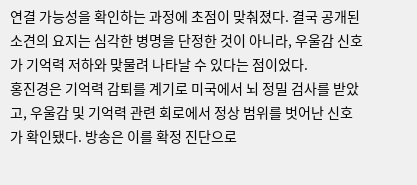연결 가능성을 확인하는 과정에 초점이 맞춰졌다. 결국 공개된 소견의 요지는 심각한 병명을 단정한 것이 아니라, 우울감 신호가 기억력 저하와 맞물려 나타날 수 있다는 점이었다.
홍진경은 기억력 감퇴를 계기로 미국에서 뇌 정밀 검사를 받았고, 우울감 및 기억력 관련 회로에서 정상 범위를 벗어난 신호가 확인됐다. 방송은 이를 확정 진단으로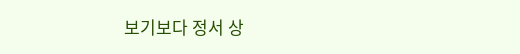보기보다 정서 상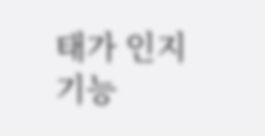태가 인지 기능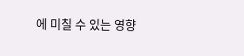에 미칠 수 있는 영향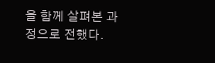을 함께 살펴본 과정으로 전했다.